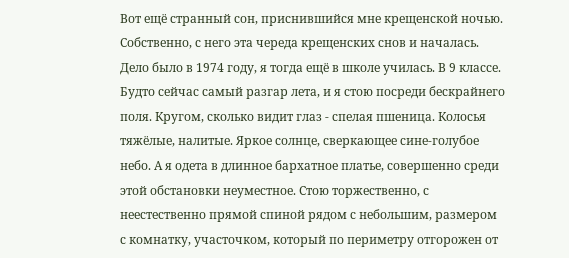Вот ещё странный сон, приснившийся мне крещенской ночью. Собственно, с него эта череда крещенских снов и началась. Дело было в 1974 году, я тогда ещё в школе училась. В 9 классе. Будто сейчас самый разгар лета, и я стою посреди бескрайнего поля. Кругом, сколько видит глаз - спелая пшеница. Колосья тяжёлые, налитые. Яркое солнце, сверкающее сине-голубое небо. А я одета в длинное бархатное платье, совершенно среди этой обстановки неуместное. Стою торжественно, с неестественно прямой спиной рядом с небольшим, размером с комнатку, участочком, который по периметру отгорожен от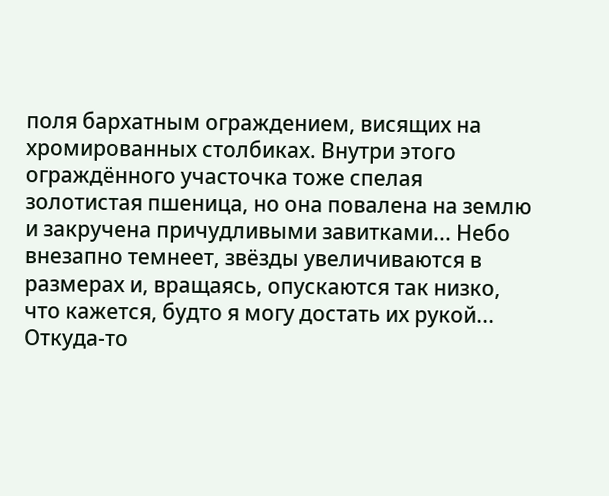поля бархатным ограждением, висящих на хромированных столбиках. Внутри этого ограждённого участочка тоже спелая золотистая пшеница, но она повалена на землю и закручена причудливыми завитками... Небо внезапно темнеет, звёзды увеличиваются в размерах и, вращаясь, опускаются так низко, что кажется, будто я могу достать их рукой... Откуда-то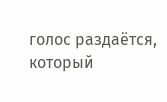голос раздаётся, который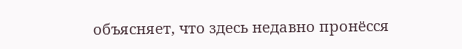объясняет, что здесь недавно пронёсся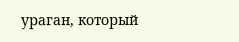ураган, который